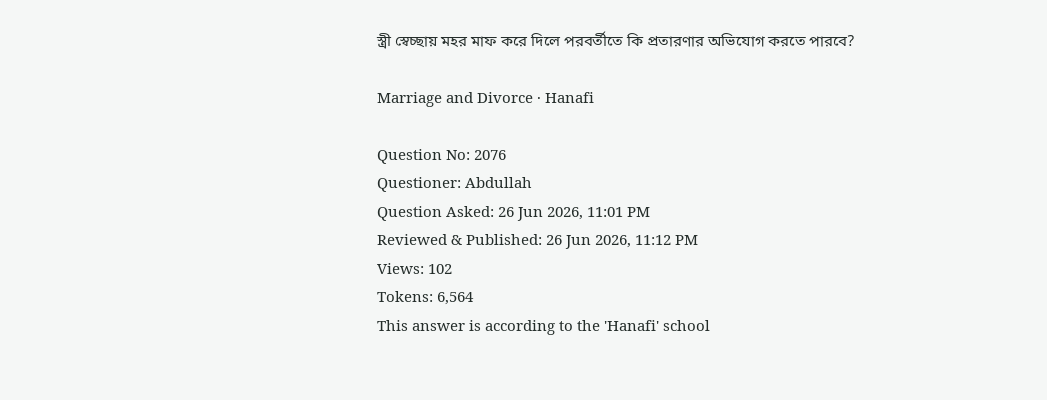স্ত্রী স্বেচ্ছায় মহর মাফ করে দিলে পরবর্তীতে কি প্রতারণার অভিযোগ করতে পারবে?

Marriage and Divorce · Hanafi

Question No: 2076
Questioner: Abdullah
Question Asked: 26 Jun 2026, 11:01 PM
Reviewed & Published: 26 Jun 2026, 11:12 PM
Views: 102
Tokens: 6,564
This answer is according to the 'Hanafi' school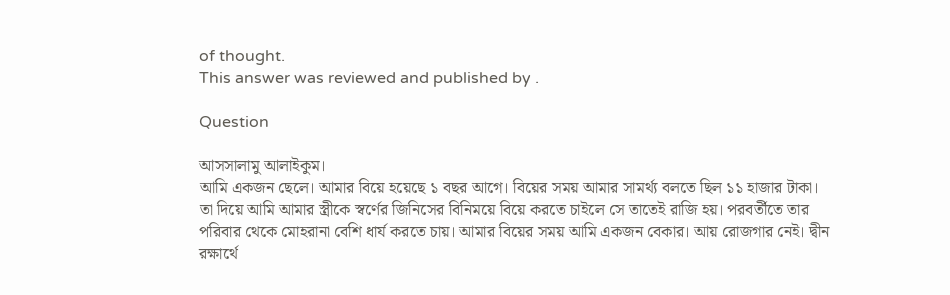of thought.
This answer was reviewed and published by .

Question

আসসালামু আলাইকুম।
আমি একজন ছেলে। আমার বিয়ে হয়েছে ১ বছর আগে। বিয়ের সময় আমার সামর্থ্য বলতে ছিল ১১ হাজার টাকা। তা দিয়ে আমি আমার স্ত্রীকে স্বর্ণের জিনিসের বিনিময়ে বিয়ে করতে চাইলে সে তাতেই রাজি হয়। পরবর্তীতে তার পরিবার থেকে মোহরানা বেশি ধার্য করতে চায়। আমার বিয়ের সময় আমি একজন বেকার। আয় রোজগার নেই। দ্বীন রক্ষার্থে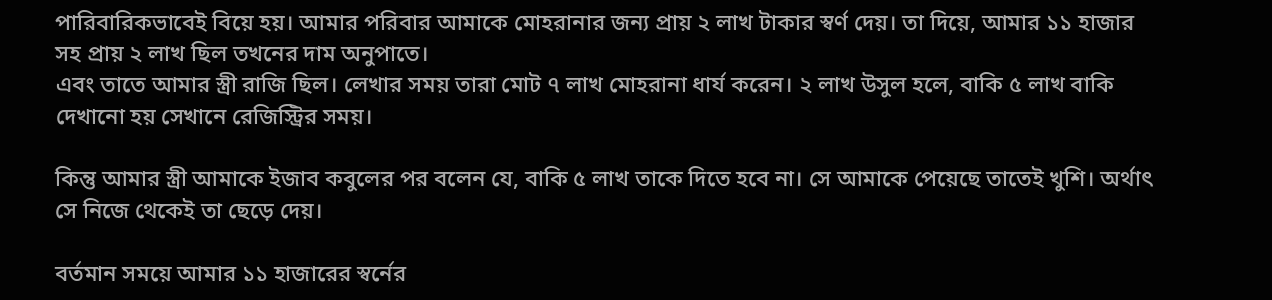পারিবারিকভাবেই বিয়ে হয়। আমার পরিবার আমাকে মোহরানার জন্য প্রায় ২ লাখ টাকার স্বর্ণ দেয়। তা দিয়ে, আমার ১১ হাজার সহ প্রায় ২ লাখ ছিল তখনের দাম অনুপাতে।
এবং তাতে আমার স্ত্রী রাজি ছিল। লেখার সময় তারা মোট ৭ লাখ মোহরানা ধার্য করেন। ২ লাখ উসুল হলে, বাকি ৫ লাখ বাকি দেখানো হয় সেখানে রেজিস্ট্রির সময়।

কিন্তু আমার স্ত্রী আমাকে ইজাব কবুলের পর বলেন যে, বাকি ৫ লাখ তাকে দিতে হবে না। সে আমাকে পেয়েছে তাতেই খুশি। অর্থাৎ সে নিজে থেকেই তা ছেড়ে দেয়।

বর্তমান সময়ে আমার ১১ হাজারের স্বর্নের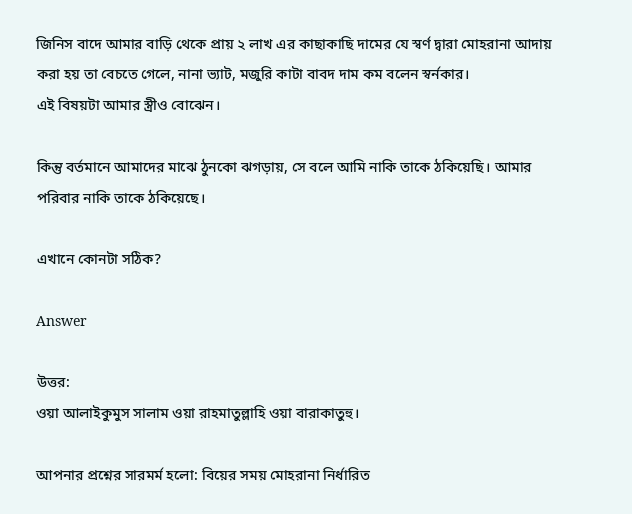জিনিস বাদে আমার বাড়ি থেকে প্রায় ২ লাখ এর কাছাকাছি দামের যে স্বর্ণ দ্বারা মোহরানা আদায় করা হয় তা বেচতে গেলে, নানা ভ্যাট, মজুরি কাটা বাবদ দাম কম বলেন স্বর্নকার।
এই বিষয়টা আমার স্ত্রীও বোঝেন।

কিন্তু বর্তমানে আমাদের মাঝে ঠুনকো ঝগড়ায়, সে বলে আমি নাকি তাকে ঠকিয়েছি। আমার পরিবার নাকি তাকে ঠকিয়েছে।

এখানে কোনটা সঠিক?

Answer

উত্তর:
ওয়া আলাইকুমুস সালাম ওয়া রাহমাতুল্লাহি ওয়া বারাকাতুহু।

আপনার প্রশ্নের সারমর্ম হলো: বিয়ের সময় মোহরানা নির্ধারিত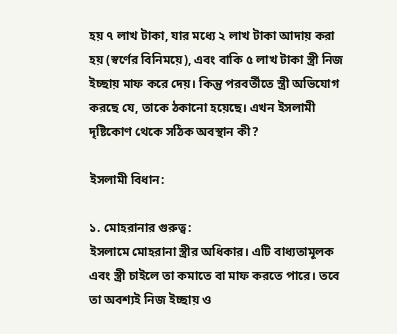হয় ৭ লাখ টাকা, যার মধ্যে ২ লাখ টাকা আদায় করা হয় (স্বর্ণের বিনিময়ে), এবং বাকি ৫ লাখ টাকা স্ত্রী নিজ ইচ্ছায় মাফ করে দেয়। কিন্তু পরবর্তীতে স্ত্রী অভিযোগ করছে যে, তাকে ঠকানো হয়েছে। এখন ইসলামী দৃষ্টিকোণ থেকে সঠিক অবস্থান কী?

ইসলামী বিধান:

১. মোহরানার গুরুত্ব:
ইসলামে মোহরানা স্ত্রীর অধিকার। এটি বাধ্যতামূলক এবং স্ত্রী চাইলে তা কমাতে বা মাফ করতে পারে। তবে তা অবশ্যই নিজ ইচ্ছায় ও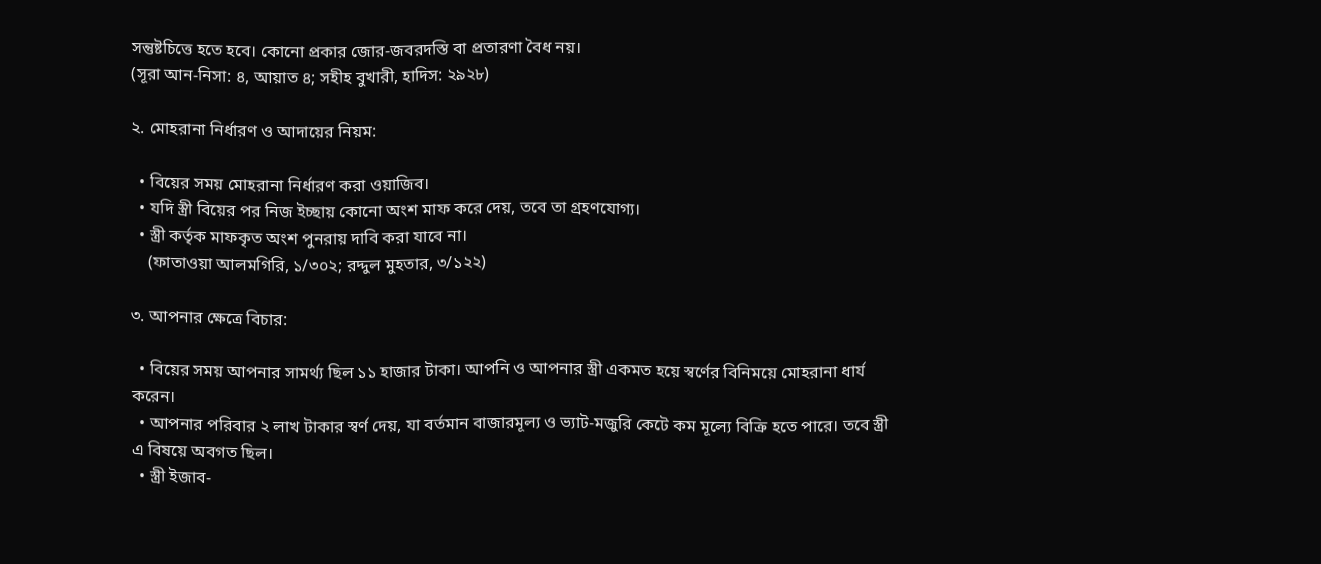সন্তুষ্টচিত্তে হতে হবে। কোনো প্রকার জোর-জবরদস্তি বা প্রতারণা বৈধ নয়।
(সূরা আন-নিসা: ৪, আয়াত ৪; সহীহ বুখারী, হাদিস: ২৯২৮)

২. মোহরানা নির্ধারণ ও আদায়ের নিয়ম:

  • বিয়ের সময় মোহরানা নির্ধারণ করা ওয়াজিব।
  • যদি স্ত্রী বিয়ের পর নিজ ইচ্ছায় কোনো অংশ মাফ করে দেয়, তবে তা গ্রহণযোগ্য।
  • স্ত্রী কর্তৃক মাফকৃত অংশ পুনরায় দাবি করা যাবে না।
    (ফাতাওয়া আলমগিরি, ১/৩০২; রদ্দুল মুহতার, ৩/১২২)

৩. আপনার ক্ষেত্রে বিচার:

  • বিয়ের সময় আপনার সামর্থ্য ছিল ১১ হাজার টাকা। আপনি ও আপনার স্ত্রী একমত হয়ে স্বর্ণের বিনিময়ে মোহরানা ধার্য করেন।
  • আপনার পরিবার ২ লাখ টাকার স্বর্ণ দেয়, যা বর্তমান বাজারমূল্য ও ভ্যাট-মজুরি কেটে কম মূল্যে বিক্রি হতে পারে। তবে স্ত্রী এ বিষয়ে অবগত ছিল।
  • স্ত্রী ইজাব-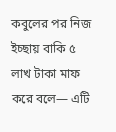কবুলের পর নিজ ইচ্ছায় বাকি ৫ লাখ টাকা মাফ করে বলে— এটি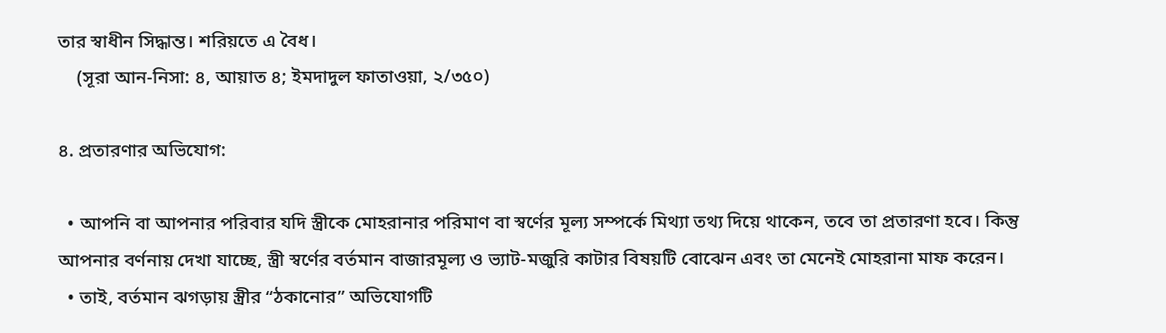তার স্বাধীন সিদ্ধান্ত। শরিয়তে এ বৈধ।
    (সূরা আন-নিসা: ৪, আয়াত ৪; ইমদাদুল ফাতাওয়া, ২/৩৫০)

৪. প্রতারণার অভিযোগ:

  • আপনি বা আপনার পরিবার যদি স্ত্রীকে মোহরানার পরিমাণ বা স্বর্ণের মূল্য সম্পর্কে মিথ্যা তথ্য দিয়ে থাকেন, তবে তা প্রতারণা হবে। কিন্তু আপনার বর্ণনায় দেখা যাচ্ছে, স্ত্রী স্বর্ণের বর্তমান বাজারমূল্য ও ভ্যাট-মজুরি কাটার বিষয়টি বোঝেন এবং তা মেনেই মোহরানা মাফ করেন।
  • তাই, বর্তমান ঝগড়ায় স্ত্রীর “ঠকানোর” অভিযোগটি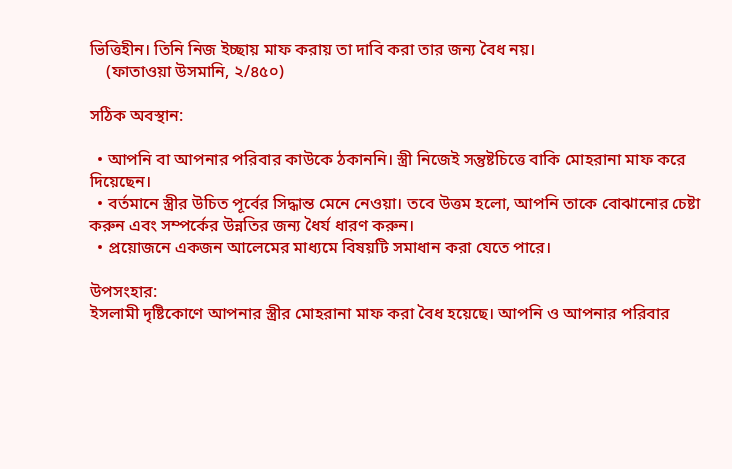ভিত্তিহীন। তিনি নিজ ইচ্ছায় মাফ করায় তা দাবি করা তার জন্য বৈধ নয়।
    (ফাতাওয়া উসমানি, ২/৪৫০)

সঠিক অবস্থান:

  • আপনি বা আপনার পরিবার কাউকে ঠকাননি। স্ত্রী নিজেই সন্তুষ্টচিত্তে বাকি মোহরানা মাফ করে দিয়েছেন।
  • বর্তমানে স্ত্রীর উচিত পূর্বের সিদ্ধান্ত মেনে নেওয়া। তবে উত্তম হলো, আপনি তাকে বোঝানোর চেষ্টা করুন এবং সম্পর্কের উন্নতির জন্য ধৈর্য ধারণ করুন।
  • প্রয়োজনে একজন আলেমের মাধ্যমে বিষয়টি সমাধান করা যেতে পারে।

উপসংহার:
ইসলামী দৃষ্টিকোণে আপনার স্ত্রীর মোহরানা মাফ করা বৈধ হয়েছে। আপনি ও আপনার পরিবার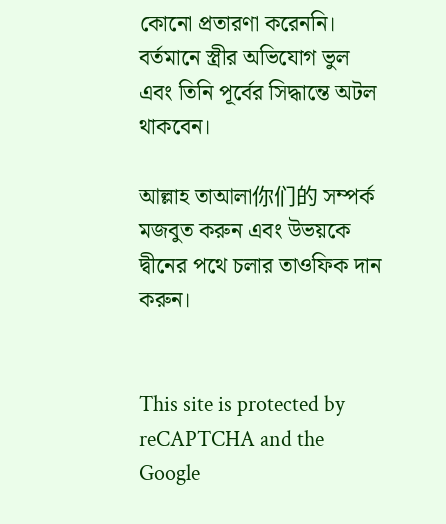কোনো প্রতারণা করেননি। বর্তমানে স্ত্রীর অভিযোগ ভুল এবং তিনি পূর্বের সিদ্ধান্তে অটল থাকবেন।

আল্লাহ তাআলা你们的 সম্পর্ক মজবুত করুন এবং উভয়কে দ্বীনের পথে চলার তাওফিক দান করুন।


This site is protected by reCAPTCHA and the Google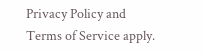Privacy Policy and Terms of Service apply.